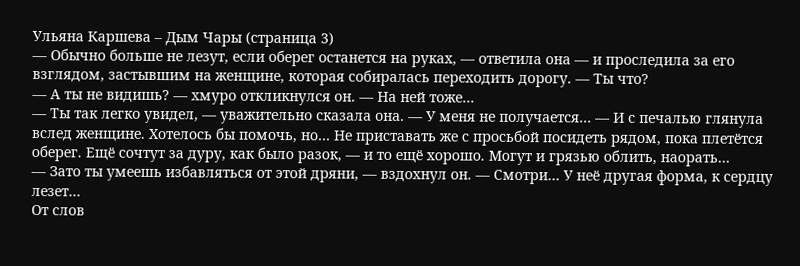Ульяна Каршева – Дым Чары (страница 3)
— Обычно больше не лезут, если оберег останется на руках, — ответила она — и проследила за его взглядом, застывшим на женщине, которая собиралась переходить дорогу. — Ты что?
— А ты не видишь? — хмуро откликнулся он. — На ней тоже…
— Ты так легко увидел, — уважительно сказала она. — У меня не получается… — И с печалью глянула вслед женщине. Хотелось бы помочь, но… Не приставать же с просьбой посидеть рядом, пока плетётся оберег. Ещё сочтут за дуру, как было разок, — и то ещё хорошо. Могут и грязью облить, наорать…
— Зато ты умеешь избавляться от этой дряни, — вздохнул он. — Смотри… У неё другая форма, к сердцу лезет…
От слов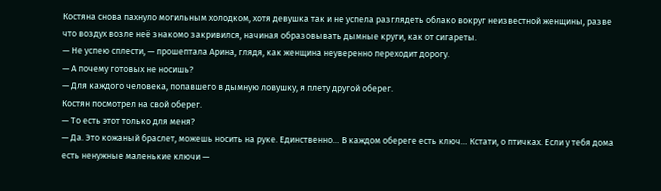Костяна снова пахнуло могильным холодком, хотя девушка так и не успела разглядеть облако вокруг неизвестной женщины, разве что воздух возле неё знакомо закривился, начиная образовывать дымные круги, как от сигареты.
— Не успею сплести, — прошептала Арина, глядя, как женщина неуверенно переходит дорогу.
— А почему готовых не носишь?
— Для каждого человека, попавшего в дымную ловушку, я плету другой оберег.
Костян посмотрел на свой оберег.
— То есть этот только для меня?
— Да. Это кожаный браслет, можешь носить на руке. Единственно… В каждом обереге есть ключ… Кстати, о птичках. Если у тебя дома есть ненужные маленькие ключи —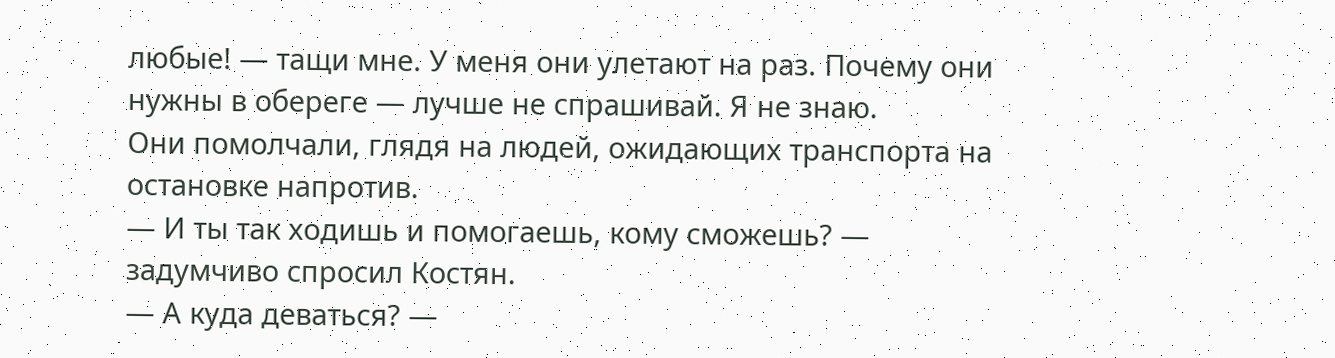любые! — тащи мне. У меня они улетают на раз. Почему они нужны в обереге — лучше не спрашивай. Я не знаю.
Они помолчали, глядя на людей, ожидающих транспорта на остановке напротив.
— И ты так ходишь и помогаешь, кому сможешь? — задумчиво спросил Костян.
— А куда деваться? —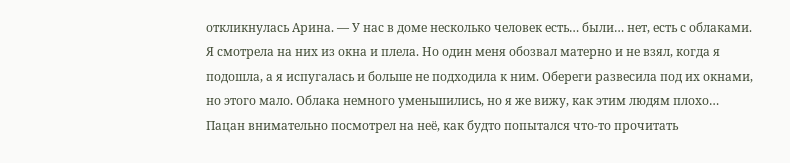откликнулась Арина. — У нас в доме несколько человек есть… были… нет, есть с облаками. Я смотрела на них из окна и плела. Но один меня обозвал матерно и не взял, когда я подошла, а я испугалась и больше не подходила к ним. Обереги развесила под их окнами, но этого мало. Облака немного уменьшились, но я же вижу, как этим людям плохо…
Пацан внимательно посмотрел на неё, как будто попытался что-то прочитать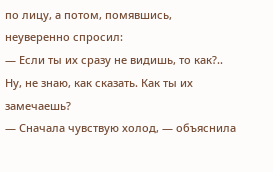по лицу, а потом, помявшись, неуверенно спросил:
— Если ты их сразу не видишь, то как?.. Ну, не знаю, как сказать. Как ты их замечаешь?
— Сначала чувствую холод, — объяснила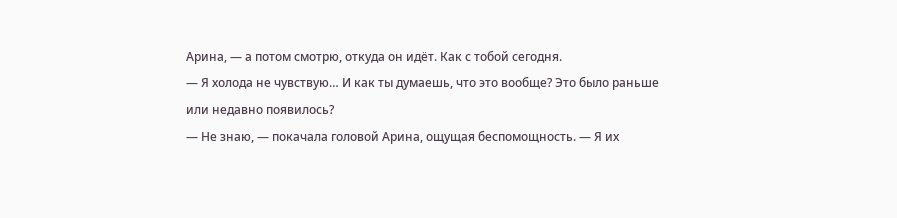Арина, — а потом смотрю, откуда он идёт. Как с тобой сегодня.
— Я холода не чувствую… И как ты думаешь, что это вообще? Это было раньше или недавно появилось?
— Не знаю, — покачала головой Арина, ощущая беспомощность. — Я их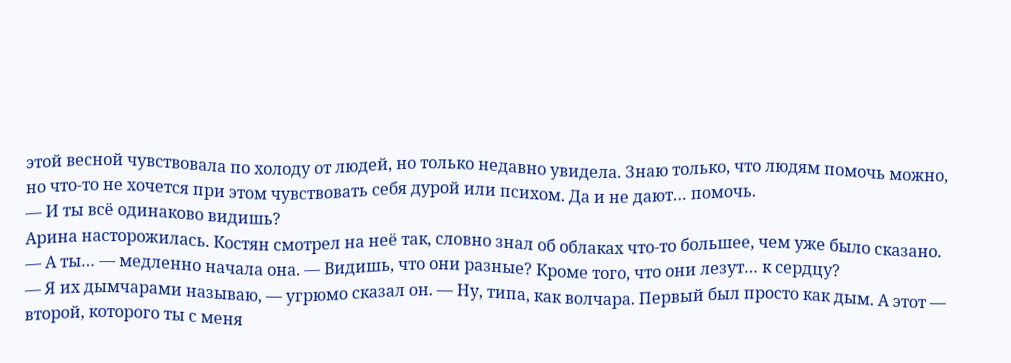этой весной чувствовала по холоду от людей, но только недавно увидела. Знаю только, что людям помочь можно, но что-то не хочется при этом чувствовать себя дурой или психом. Да и не дают… помочь.
— И ты всё одинаково видишь?
Арина насторожилась. Костян смотрел на неё так, словно знал об облаках что-то большее, чем уже было сказано.
— А ты… — медленно начала она. — Видишь, что они разные? Кроме того, что они лезут… к сердцу?
— Я их дымчарами называю, — угрюмо сказал он. — Ну, типа, как волчара. Первый был просто как дым. А этот — второй, которого ты с меня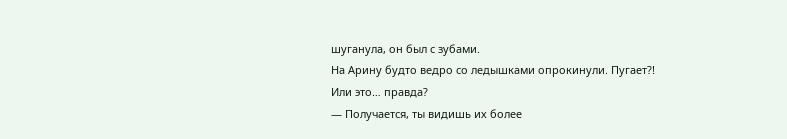шуганула, он был с зубами.
На Арину будто ведро со ледышками опрокинули. Пугает?! Или это… правда?
— Получается, ты видишь их более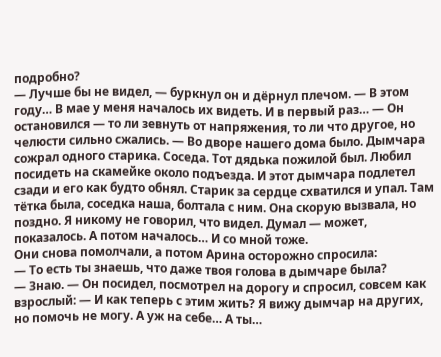подробно?
— Лучше бы не видел, — буркнул он и дёрнул плечом. — В этом году… В мае у меня началось их видеть. И в первый раз… — Он остановился — то ли зевнуть от напряжения, то ли что другое, но челюсти сильно сжались. — Во дворе нашего дома было. Дымчара сожрал одного старика. Соседа. Тот дядька пожилой был. Любил посидеть на скамейке около подъезда. И этот дымчара подлетел сзади и его как будто обнял. Старик за сердце схватился и упал. Там тётка была, соседка наша, болтала с ним. Она скорую вызвала, но поздно. Я никому не говорил, что видел. Думал — может, показалось. А потом началось… И со мной тоже.
Они снова помолчали, а потом Арина осторожно спросила:
— То есть ты знаешь, что даже твоя голова в дымчаре была?
— Знаю. — Он посидел, посмотрел на дорогу и спросил, совсем как взрослый: — И как теперь с этим жить? Я вижу дымчар на других, но помочь не могу. А уж на себе… А ты…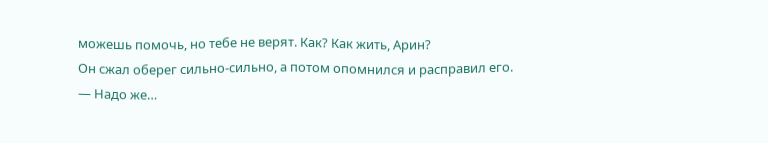можешь помочь, но тебе не верят. Как? Как жить, Арин?
Он сжал оберег сильно-сильно, а потом опомнился и расправил его.
— Надо же…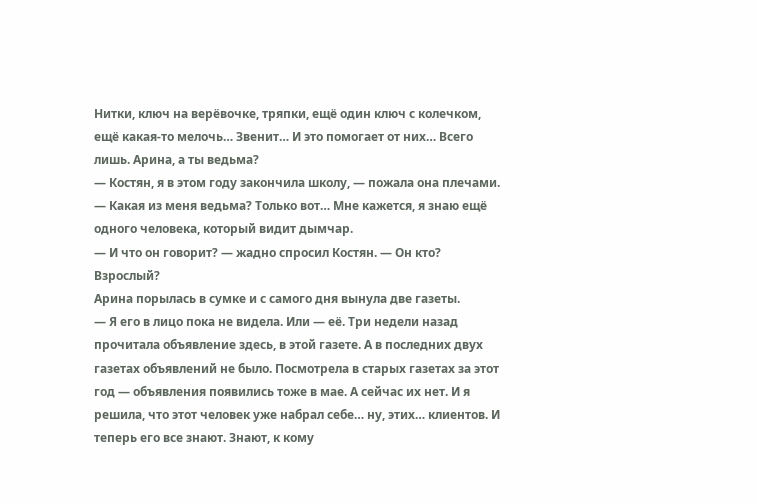Нитки, ключ на верёвочке, тряпки, ещё один ключ с колечком, ещё какая-то мелочь… Звенит… И это помогает от них… Всего лишь. Арина, а ты ведьма?
— Костян, я в этом году закончила школу, — пожала она плечами. — Какая из меня ведьма? Только вот… Мне кажется, я знаю ещё одного человека, который видит дымчар.
— И что он говорит? — жадно спросил Костян. — Он кто? Взрослый?
Арина порылась в сумке и с самого дня вынула две газеты.
— Я его в лицо пока не видела. Или — её. Три недели назад прочитала объявление здесь, в этой газете. А в последних двух газетах объявлений не было. Посмотрела в старых газетах за этот год — объявления появились тоже в мае. А сейчас их нет. И я решила, что этот человек уже набрал себе… ну, этих… клиентов. И теперь его все знают. Знают, к кому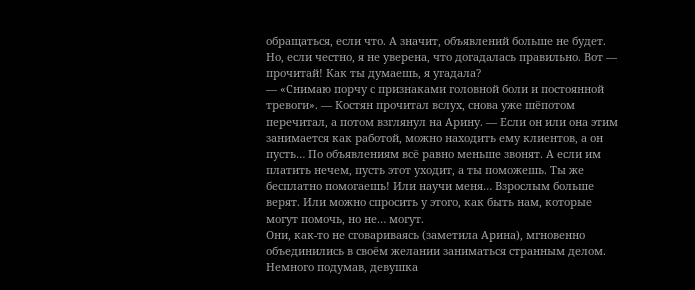обращаться, если что. А значит, объявлений больше не будет. Но, если честно, я не уверена, что догадалась правильно. Вот — прочитай! Как ты думаешь, я угадала?
— «Снимаю порчу с признаками головной боли и постоянной тревоги». — Костян прочитал вслух, снова уже шёпотом перечитал, а потом взглянул на Арину. — Если он или она этим занимается как работой, можно находить ему клиентов, а он пусть… По объявлениям всё равно меньше звонят. А если им платить нечем, пусть этот уходит, а ты поможешь. Ты же бесплатно помогаешь! Или научи меня… Взрослым больше верят. Или можно спросить у этого, как быть нам, которые могут помочь, но не… могут.
Они, как-то не сговариваясь (заметила Арина), мгновенно объединились в своём желании заниматься странным делом.
Немного подумав, девушка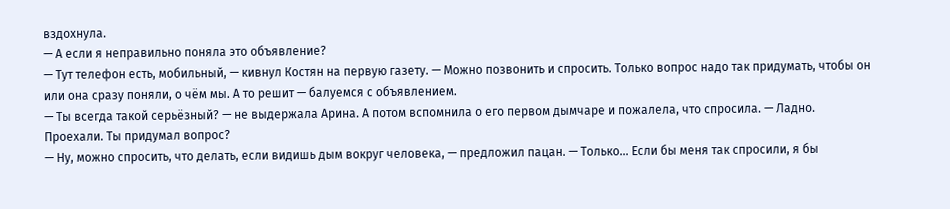вздохнула.
— А если я неправильно поняла это объявление?
— Тут телефон есть, мобильный, — кивнул Костян на первую газету. — Можно позвонить и спросить. Только вопрос надо так придумать, чтобы он или она сразу поняли, о чём мы. А то решит — балуемся с объявлением.
— Ты всегда такой серьёзный? — не выдержала Арина. А потом вспомнила о его первом дымчаре и пожалела, что спросила. — Ладно. Проехали. Ты придумал вопрос?
— Ну, можно спросить, что делать, если видишь дым вокруг человека, — предложил пацан. — Только… Если бы меня так спросили, я бы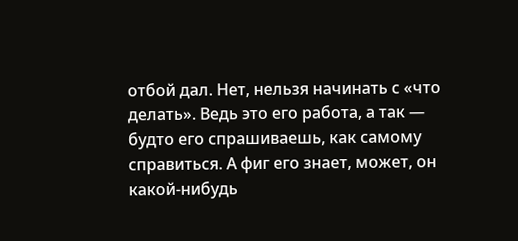отбой дал. Нет, нельзя начинать с «что делать». Ведь это его работа, а так — будто его спрашиваешь, как самому справиться. А фиг его знает, может, он какой-нибудь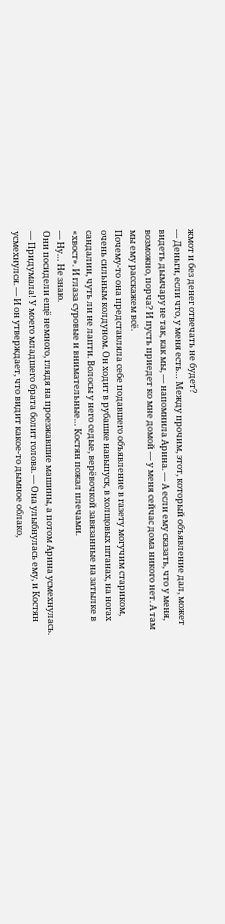жмот и без денег отвечать не будет?
— Деньги, если что, у меня есть… Между прочим, этот, который объявление дал, может видеть дымчару не так, как мы, — напомнила Арина. — А если ему сказать, что у меня, возможно, порча? И пусть приедет ко мне домой — у меня сейчас дома никого нет. А там мы ему расскажем всё.
Почему-то она представляла себе подавшего объявление в газету могучим стариком, очень сильным колдуном. Он ходит в рубашке навыпуск, в холщовых штанах, на ногах сандалии, чуть ли не лапти. Волосы у него седые, верёвочкой завязанные на затылке в «хвост». И глаза суровые и внимательные… Костян пожал плечами.
— Ну… Не знаю.
Они посидели ещё немного, глядя на проезжавшие машины, а потом Арина усмехнулась.
— Придумала! У моего младшего брата болит голова. — Она улыбнулась ему, и Костян усмехнулся. — И он утверждает, что видит какое-то дымное облако,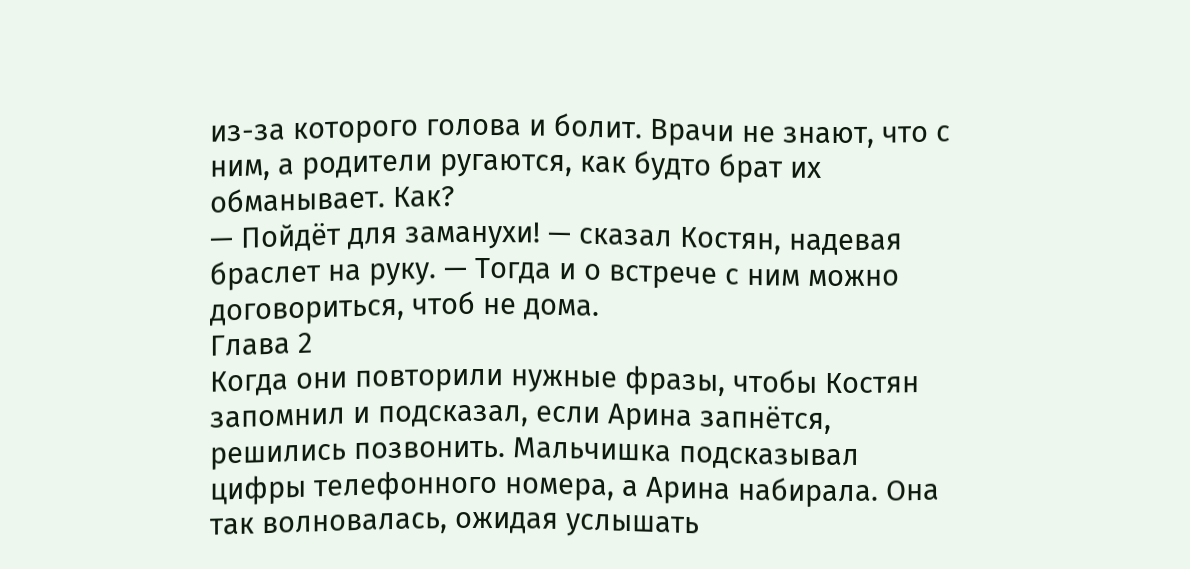из-за которого голова и болит. Врачи не знают, что с ним, а родители ругаются, как будто брат их обманывает. Как?
— Пойдёт для заманухи! — сказал Костян, надевая браслет на руку. — Тогда и о встрече с ним можно договориться, чтоб не дома.
Глава 2
Когда они повторили нужные фразы, чтобы Костян запомнил и подсказал, если Арина запнётся, решились позвонить. Мальчишка подсказывал цифры телефонного номера, а Арина набирала. Она так волновалась, ожидая услышать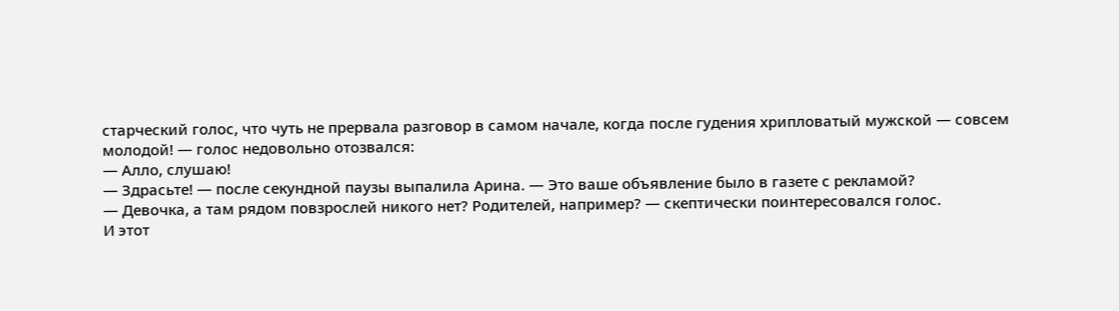старческий голос, что чуть не прервала разговор в самом начале, когда после гудения хрипловатый мужской — совсем молодой! — голос недовольно отозвался:
— Алло, слушаю!
— Здрасьте! — после секундной паузы выпалила Арина. — Это ваше объявление было в газете с рекламой?
— Девочка, а там рядом повзрослей никого нет? Родителей, например? — скептически поинтересовался голос.
И этот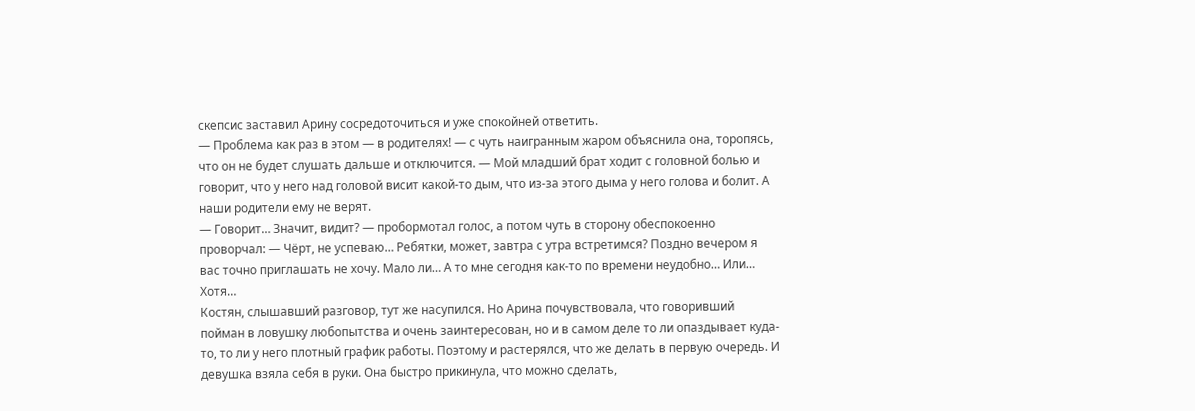скепсис заставил Арину сосредоточиться и уже спокойней ответить.
— Проблема как раз в этом — в родителях! — с чуть наигранным жаром объяснила она, торопясь, что он не будет слушать дальше и отключится. — Мой младший брат ходит с головной болью и говорит, что у него над головой висит какой-то дым, что из-за этого дыма у него голова и болит. А наши родители ему не верят.
— Говорит… Значит, видит? — пробормотал голос, а потом чуть в сторону обеспокоенно проворчал: — Чёрт, не успеваю… Ребятки, может, завтра с утра встретимся? Поздно вечером я вас точно приглашать не хочу. Мало ли… А то мне сегодня как-то по времени неудобно… Или… Хотя…
Костян, слышавший разговор, тут же насупился. Но Арина почувствовала, что говоривший пойман в ловушку любопытства и очень заинтересован, но и в самом деле то ли опаздывает куда-то, то ли у него плотный график работы. Поэтому и растерялся, что же делать в первую очередь. И девушка взяла себя в руки. Она быстро прикинула, что можно сделать,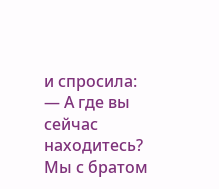и спросила:
— А где вы сейчас находитесь? Мы с братом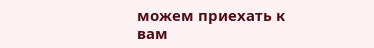можем приехать к вам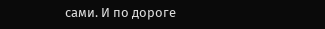сами. И по дороге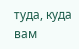туда, куда вам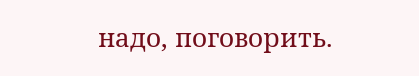надо, поговорить.